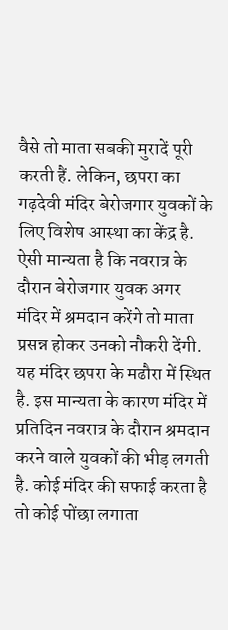वैसे तो माता सबकी मुरादें पूरी करती हैं. लेकिन, छपरा का गढ़देवी मंदिर बेरोजगार युवकों के लिए विशेष आस्था का केंद्र है. ऐसी मान्यता है कि नवरात्र के दौरान बेरोजगार युवक अगर मंदिर में श्रमदान करेंगे तो माता प्रसन्न होकर उनको नौकरी देंगी. यह मंदिर छपरा के मढौरा में स्थित है. इस मान्यता के कारण मंदिर में प्रतिदिन नवरात्र के दौरान श्रमदान करने वाले युवकों की भीड़ लगती है. कोई मंदिर की सफाई करता है तो कोई पोंछा लगाता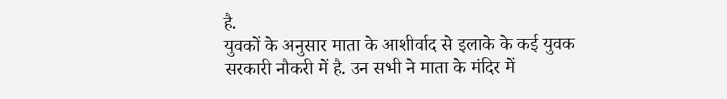है.
युवकों के अनुसार माता के आशीर्वाद से इलाके के कई युवक सरकारी नौकरी में है. उन सभी ने माता के मंदिर में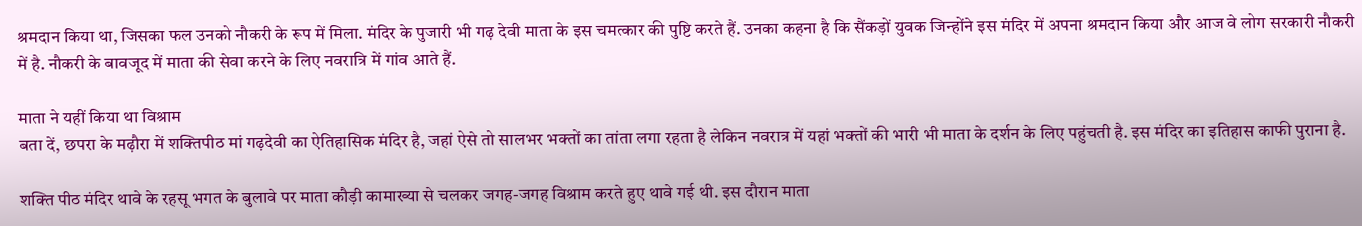श्रमदान किया था, जिसका फल उनको नौकरी के रूप में मिला. मंदिर के पुजारी भी गढ़ देवी माता के इस चमत्कार की पुष्टि करते हैं. उनका कहना है कि सैंकड़ों युवक जिन्होंने इस मंदिर में अपना श्रमदान किया और आज वे लोग सरकारी नौकरी में है. नौकरी के बावजूद में माता की सेवा करने के लिए नवरात्रि में गांव आते हैं.

माता ने यहीं किया था विश्राम
बता दें, छपरा के मढ़ौरा में शक्तिपीठ मां गढ़देवी का ऐतिहासिक मंदिर है, जहां ऐसे तो सालभर भक्तों का तांता लगा रहता है लेकिन नवरात्र में यहां भक्तों की भारी भी माता के दर्शन के लिए पहुंचती है. इस मंदिर का इतिहास काफी पुराना है.

शक्ति पीठ मंदिर थावे के रहसू भगत के बुलावे पर माता कौड़ी कामाख्या से चलकर जगह-जगह विश्राम करते हुए थावे गई थी. इस दौरान माता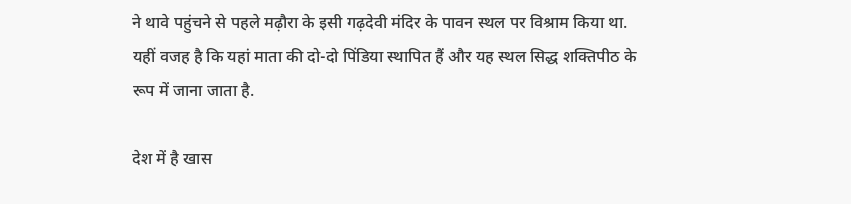ने थावे पहुंचने से पहले मढ़ौरा के इसी गढ़देवी मंदिर के पावन स्थल पर विश्राम किया था. यहीं वजह है कि यहां माता की दो-दो पिंडिया स्थापित हैं और यह स्थल सिद्ध शक्तिपीठ के रूप में जाना जाता है.

देश में है खास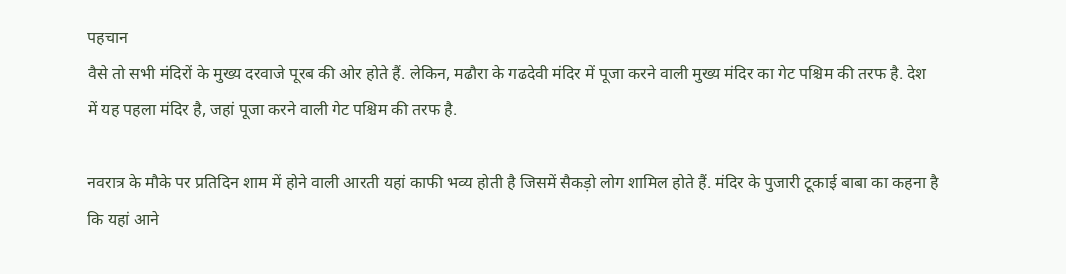पहचान
वैसे तो सभी मंदिरों के मुख्य दरवाजे पूरब की ओर होते हैं. लेकिन, मढौरा के गढदेवी मंदिर में पूजा करने वाली मुख्य मंदिर का गेट पश्चिम की तरफ है. देश में यह पहला मंदिर है, जहां पूजा करने वाली गेट पश्चिम की तरफ है.

नवरात्र के मौके पर प्रतिदिन शाम में होने वाली आरती यहां काफी भव्य होती है जिसमें सैकड़ो लोग शामिल होते हैं. मंदिर के पुजारी टूकाई बाबा का कहना है कि यहां आने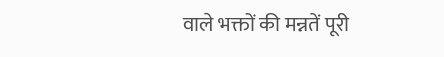वाले भक्तों की मन्नतें पूरी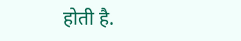होती है.